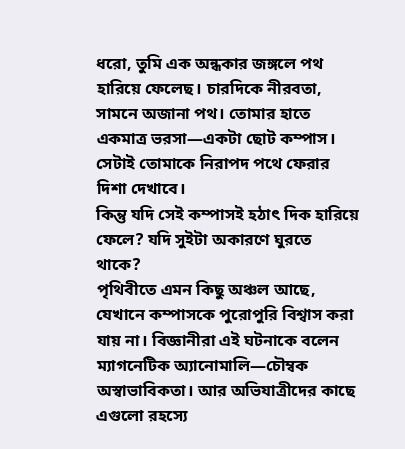ধরো, তুমি এক অন্ধকার জঙ্গলে পথ হারিয়ে ফেলেছ। চারদিকে নীরবতা, সামনে অজানা পথ। তোমার হাতে একমাত্র ভরসা—একটা ছোট কম্পাস। সেটাই তোমাকে নিরাপদ পথে ফেরার দিশা দেখাবে।
কিন্তু যদি সেই কম্পাসই হঠাৎ দিক হারিয়ে ফেলে? যদি সুইটা অকারণে ঘুরতে থাকে?
পৃথিবীতে এমন কিছু অঞ্চল আছে, যেখানে কম্পাসকে পুরোপুরি বিশ্বাস করা যায় না। বিজ্ঞানীরা এই ঘটনাকে বলেন ম্যাগনেটিক অ্যানোমালি—চৌম্বক অস্বাভাবিকতা। আর অভিযাত্রীদের কাছে এগুলো রহস্যে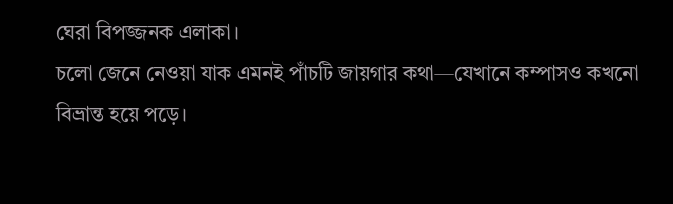ঘেরা বিপজ্জনক এলাকা।
চলো জেনে নেওয়া যাক এমনই পাঁচটি জায়গার কথা—যেখানে কম্পাসও কখনো বিভ্রান্ত হয়ে পড়ে।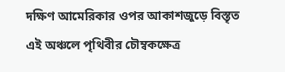দক্ষিণ আমেরিকার ওপর আকাশজুড়ে বিস্তৃত এই অঞ্চলে পৃথিবীর চৌম্বকক্ষেত্র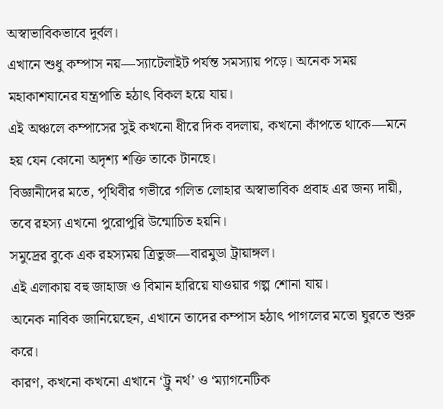অস্বাভাবিকভাবে দুর্বল।
এখানে শুধু কম্পাস নয়—স্যাটেলাইট পর্যন্ত সমস্যায় পড়ে। অনেক সময় মহাকাশযানের যন্ত্রপাতি হঠাৎ বিকল হয়ে যায়।
এই অঞ্চলে কম্পাসের সুই কখনো ধীরে দিক বদলায়, কখনো কাঁপতে থাকে—মনে হয় যেন কোনো অদৃশ্য শক্তি তাকে টানছে।
বিজ্ঞানীদের মতে, পৃথিবীর গভীরে গলিত লোহার অস্বাভাবিক প্রবাহ এর জন্য দায়ী, তবে রহস্য এখনো পুরোপুরি উন্মোচিত হয়নি।
সমুদ্রের বুকে এক রহস্যময় ত্রিভুজ—বারমুডা ট্রায়াঙ্গল।
এই এলাকায় বহু জাহাজ ও বিমান হারিয়ে যাওয়ার গল্প শোনা যায়।
অনেক নাবিক জানিয়েছেন, এখানে তাদের কম্পাস হঠাৎ পাগলের মতো ঘুরতে শুরু করে।
কারণ, কখনো কখনো এখানে ‘ট্রু নর্থ’ ও ‘ম্যাগনেটিক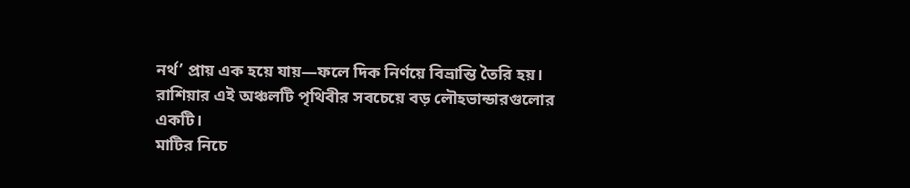নর্থ’ প্রায় এক হয়ে যায়—ফলে দিক নির্ণয়ে বিভ্রান্তি তৈরি হয়।
রাশিয়ার এই অঞ্চলটি পৃথিবীর সবচেয়ে বড় লৌহভান্ডারগুলোর একটি।
মাটির নিচে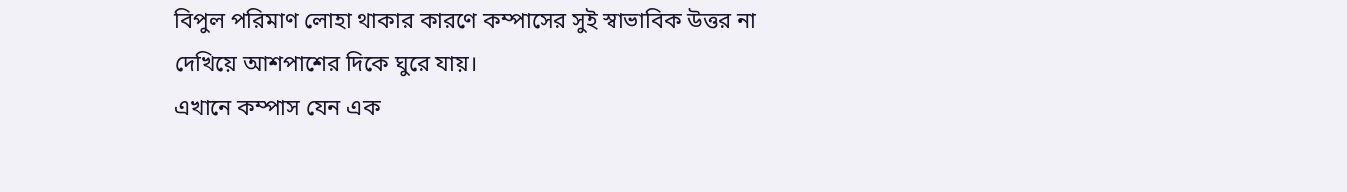বিপুল পরিমাণ লোহা থাকার কারণে কম্পাসের সুই স্বাভাবিক উত্তর না দেখিয়ে আশপাশের দিকে ঘুরে যায়।
এখানে কম্পাস যেন এক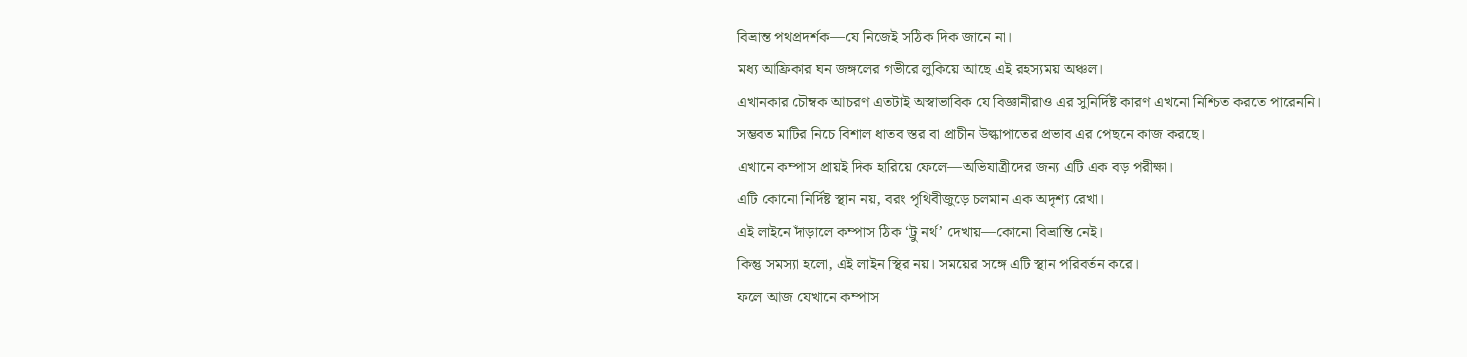বিভ্রান্ত পথপ্রদর্শক—যে নিজেই সঠিক দিক জানে না।
মধ্য আফ্রিকার ঘন জঙ্গলের গভীরে লুকিয়ে আছে এই রহস্যময় অঞ্চল।
এখানকার চৌম্বক আচরণ এতটাই অস্বাভাবিক যে বিজ্ঞানীরাও এর সুনির্দিষ্ট কারণ এখনো নিশ্চিত করতে পারেননি।
সম্ভবত মাটির নিচে বিশাল ধাতব স্তর বা প্রাচীন উল্কাপাতের প্রভাব এর পেছনে কাজ করছে।
এখানে কম্পাস প্রায়ই দিক হারিয়ে ফেলে—অভিযাত্রীদের জন্য এটি এক বড় পরীক্ষা।
এটি কোনো নির্দিষ্ট স্থান নয়, বরং পৃথিবীজুড়ে চলমান এক অদৃশ্য রেখা।
এই লাইনে দাঁড়ালে কম্পাস ঠিক ‘ট্রু নর্থ’ দেখায়—কোনো বিভ্রান্তি নেই।
কিন্তু সমস্যা হলো, এই লাইন স্থির নয়। সময়ের সঙ্গে এটি স্থান পরিবর্তন করে।
ফলে আজ যেখানে কম্পাস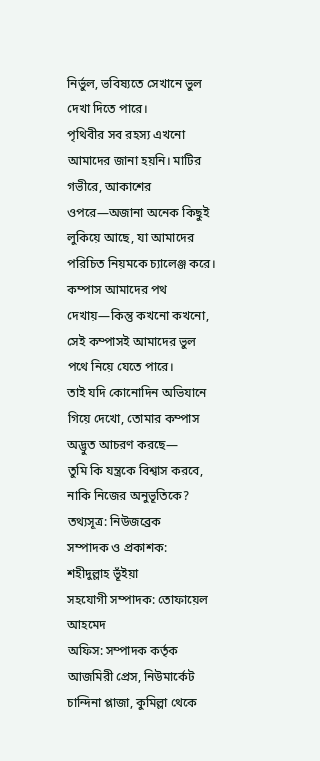নির্ভুল, ভবিষ্যতে সেখানে ভুল দেখা দিতে পারে।
পৃথিবীর সব রহস্য এখনো আমাদের জানা হয়নি। মাটির গভীরে, আকাশের ওপরে—অজানা অনেক কিছুই লুকিয়ে আছে, যা আমাদের পরিচিত নিয়মকে চ্যালেঞ্জ করে।
কম্পাস আমাদের পথ দেখায়—কিন্তু কখনো কখনো, সেই কম্পাসই আমাদের ভুল পথে নিয়ে যেতে পারে।
তাই যদি কোনোদিন অভিযানে গিয়ে দেখো, তোমার কম্পাস অদ্ভুত আচরণ করছে—
তুমি কি যন্ত্রকে বিশ্বাস করবে, নাকি নিজের অনুভূতিকে?
তথ্যসূত্র: নিউজব্রেক
সম্পাদক ও প্রকাশক:
শহীদুল্লাহ ভূঁইয়া
সহযোগী সম্পাদক: তোফায়েল আহমেদ
অফিস: সম্পাদক কর্তৃক আজমিরী প্রেস, নিউমার্কেট চান্দিনা প্লাজা, কুমিল্লা থেকে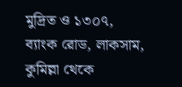মুদ্রিত ও ১৩০৭, ব্যাংক রোড, লাকসাম, কুমিল্লা থেকে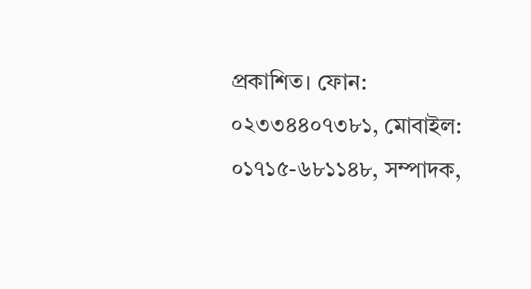প্রকাশিত। ফোন: ০২৩৩৪৪০৭৩৮১, মোবাইল: ০১৭১৫-৬৮১১৪৮, সম্পাদক,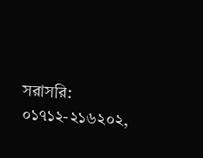সরাসরি: ০১৭১২-২১৬২০২,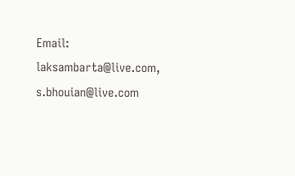Email: laksambarta@live.com, s.bhouian@live.com